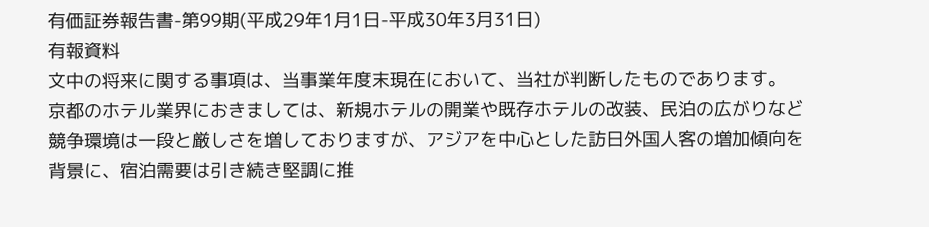有価証券報告書-第99期(平成29年1月1日-平成30年3月31日)
有報資料
文中の将来に関する事項は、当事業年度末現在において、当社が判断したものであります。
京都のホテル業界におきましては、新規ホテルの開業や既存ホテルの改装、民泊の広がりなど競争環境は一段と厳しさを増しておりますが、アジアを中心とした訪日外国人客の増加傾向を背景に、宿泊需要は引き続き堅調に推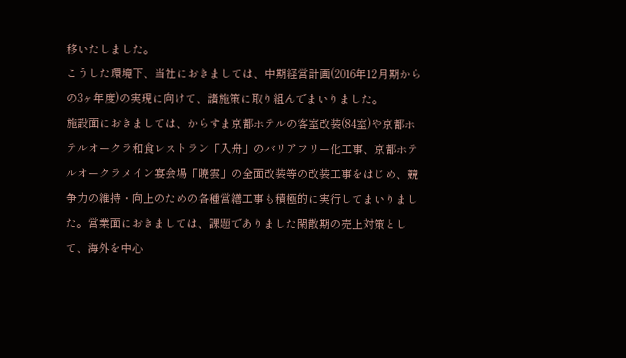移いたしました。
こうした環境下、当社におきましては、中期経営計画(2016年12月期からの3ヶ年度)の実現に向けて、諸施策に取り組んでまいりました。
施設面におきましては、からすま京都ホテルの客室改装(84室)や京都ホテルオークラ和食レストラン「入舟」のバリアフリー化工事、京都ホテルオークラメイン宴会場「暁雲」の全面改装等の改装工事をはじめ、競争力の維持・向上のための各種営繕工事も積極的に実行してまいりました。営業面におきましては、課題でありました閑散期の売上対策として、海外を中心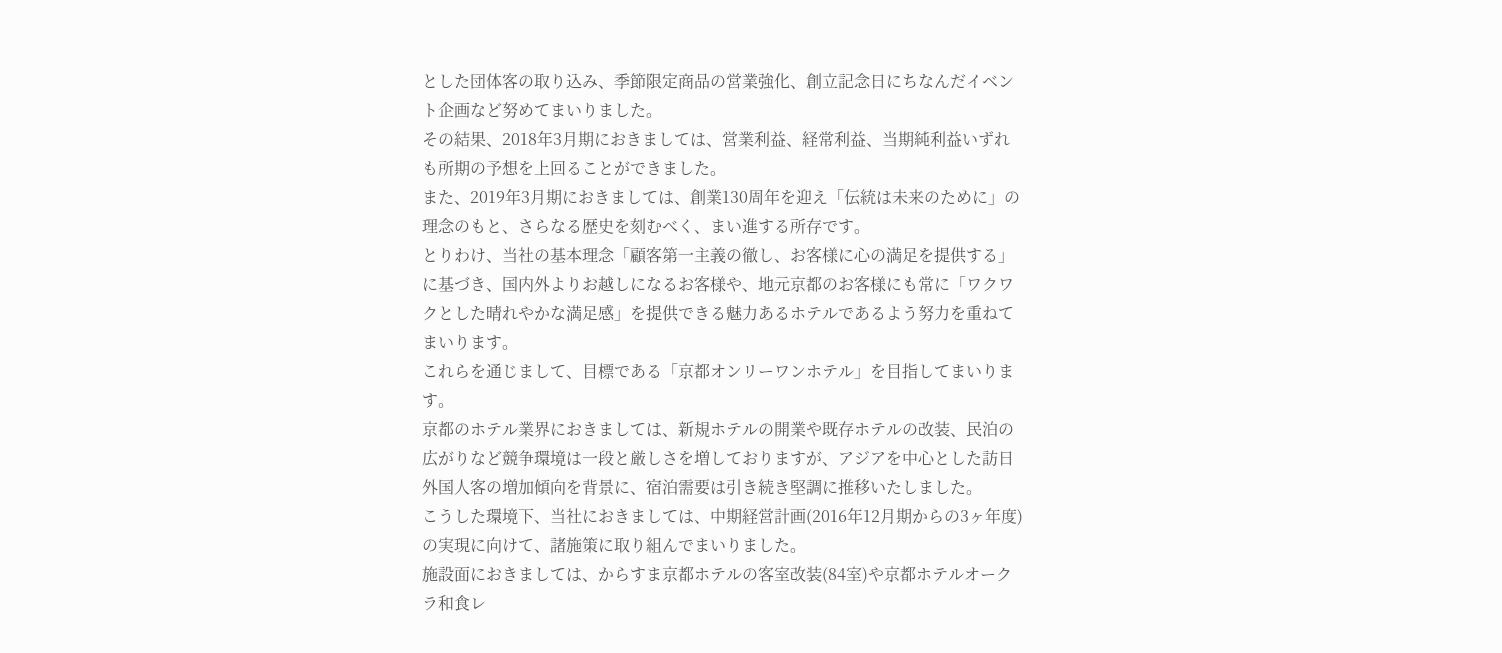とした団体客の取り込み、季節限定商品の営業強化、創立記念日にちなんだイベント企画など努めてまいりました。
その結果、2018年3月期におきましては、営業利益、経常利益、当期純利益いずれも所期の予想を上回ることができました。
また、2019年3月期におきましては、創業130周年を迎え「伝統は未来のために」の理念のもと、さらなる歴史を刻むべく、まい進する所存です。
とりわけ、当社の基本理念「顧客第一主義の徹し、お客様に心の満足を提供する」に基づき、国内外よりお越しになるお客様や、地元京都のお客様にも常に「ワクワクとした晴れやかな満足感」を提供できる魅力あるホテルであるよう努力を重ねてまいります。
これらを通じまして、目標である「京都オンリーワンホテル」を目指してまいります。
京都のホテル業界におきましては、新規ホテルの開業や既存ホテルの改装、民泊の広がりなど競争環境は一段と厳しさを増しておりますが、アジアを中心とした訪日外国人客の増加傾向を背景に、宿泊需要は引き続き堅調に推移いたしました。
こうした環境下、当社におきましては、中期経営計画(2016年12月期からの3ヶ年度)の実現に向けて、諸施策に取り組んでまいりました。
施設面におきましては、からすま京都ホテルの客室改装(84室)や京都ホテルオークラ和食レ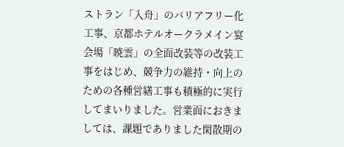ストラン「入舟」のバリアフリー化工事、京都ホテルオークラメイン宴会場「暁雲」の全面改装等の改装工事をはじめ、競争力の維持・向上のための各種営繕工事も積極的に実行してまいりました。営業面におきましては、課題でありました閑散期の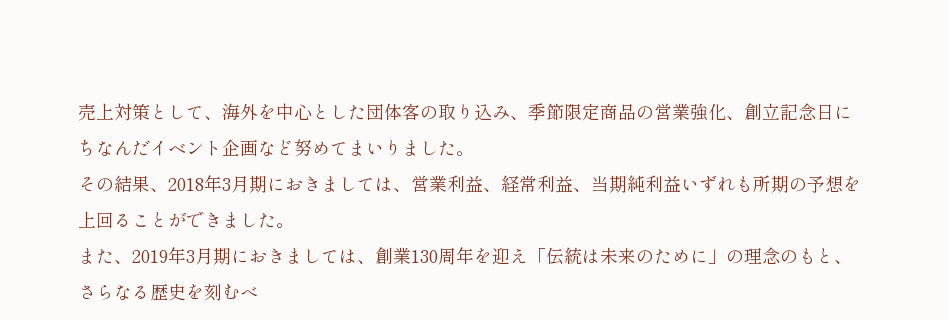売上対策として、海外を中心とした団体客の取り込み、季節限定商品の営業強化、創立記念日にちなんだイベント企画など努めてまいりました。
その結果、2018年3月期におきましては、営業利益、経常利益、当期純利益いずれも所期の予想を上回ることができました。
また、2019年3月期におきましては、創業130周年を迎え「伝統は未来のために」の理念のもと、さらなる歴史を刻むべ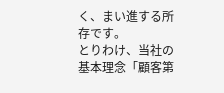く、まい進する所存です。
とりわけ、当社の基本理念「顧客第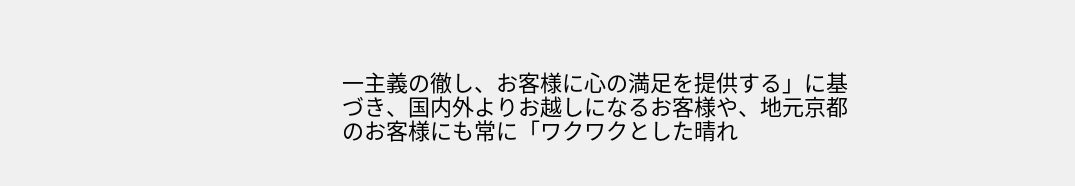一主義の徹し、お客様に心の満足を提供する」に基づき、国内外よりお越しになるお客様や、地元京都のお客様にも常に「ワクワクとした晴れ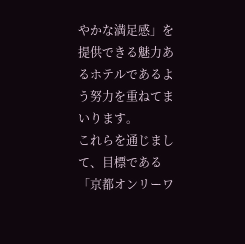やかな満足感」を提供できる魅力あるホテルであるよう努力を重ねてまいります。
これらを通じまして、目標である「京都オンリーワ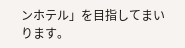ンホテル」を目指してまいります。